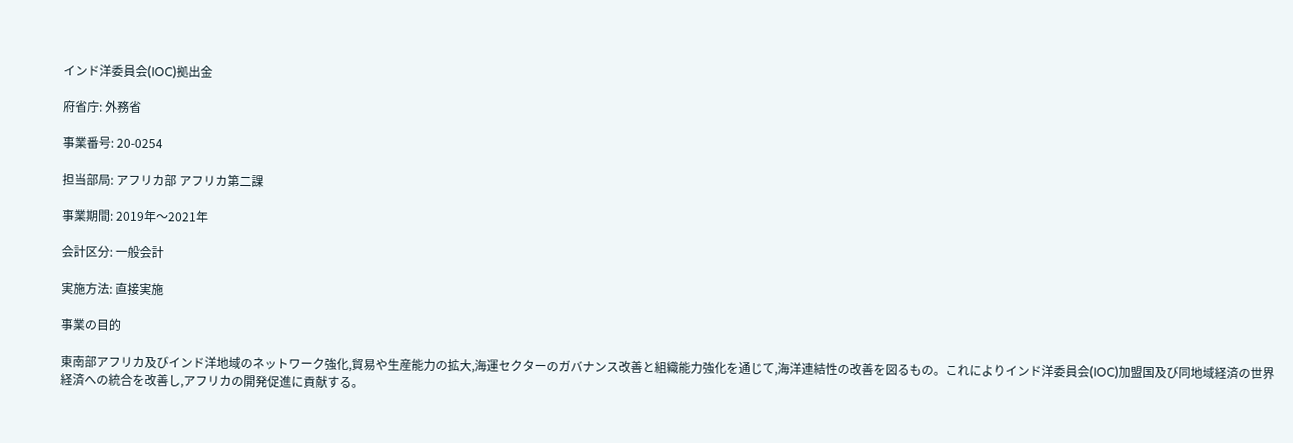インド洋委員会(IOC)拠出金

府省庁: 外務省

事業番号: 20-0254

担当部局: アフリカ部 アフリカ第二課

事業期間: 2019年〜2021年

会計区分: 一般会計

実施方法: 直接実施

事業の目的

東南部アフリカ及びインド洋地域のネットワーク強化,貿易や生産能力の拡大,海運セクターのガバナンス改善と組織能力強化を通じて,海洋連結性の改善を図るもの。これによりインド洋委員会(IOC)加盟国及び同地域経済の世界経済への統合を改善し,アフリカの開発促進に貢献する。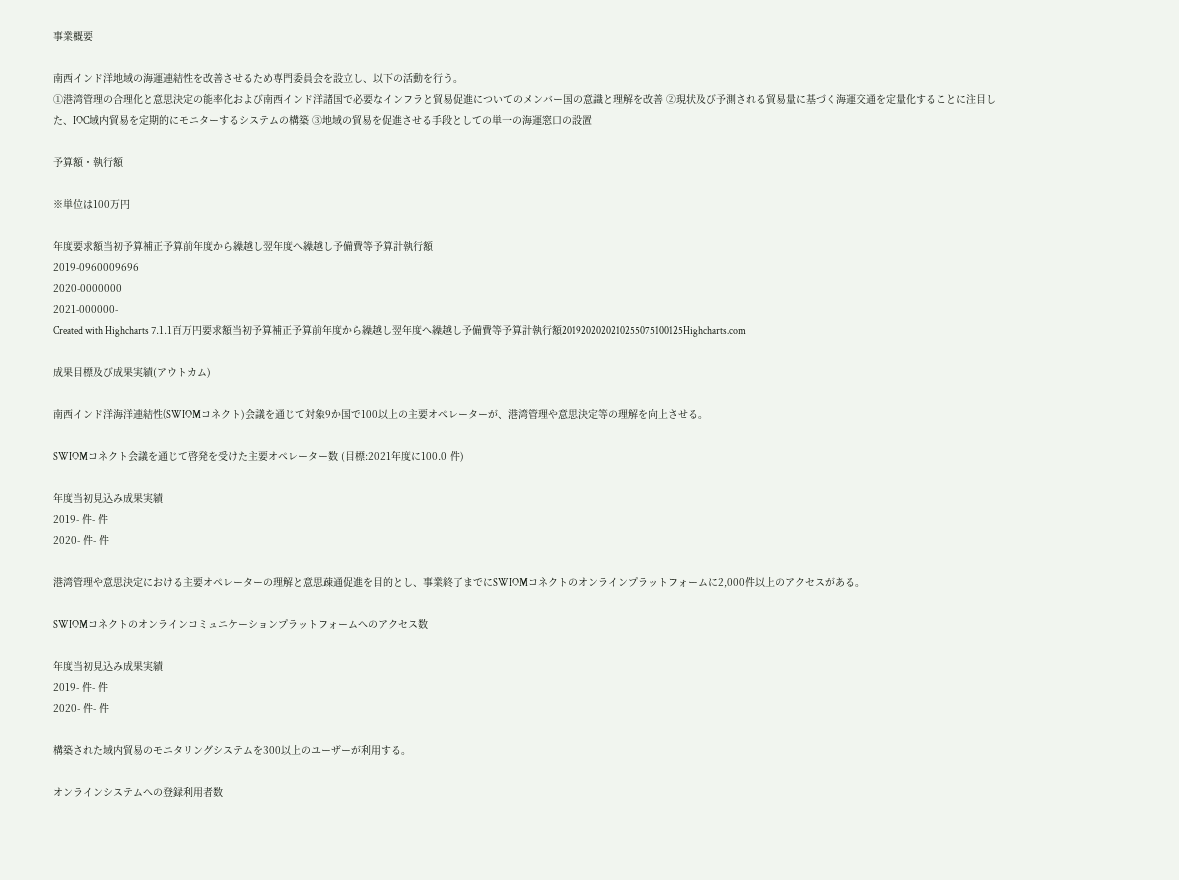事業概要

南西インド洋地域の海運連結性を改善させるため専門委員会を設立し、以下の活動を行う。
①港湾管理の合理化と意思決定の能率化および南西インド洋諸国で必要なインフラと貿易促進についてのメンバー国の意識と理解を改善 ②現状及び予測される貿易量に基づく海運交通を定量化することに注目した、IOC域内貿易を定期的にモニターするシステムの構築 ③地域の貿易を促進させる手段としての単一の海運窓口の設置

予算額・執行額

※単位は100万円

年度要求額当初予算補正予算前年度から繰越し翌年度へ繰越し予備費等予算計執行額
2019-0960009696
2020-0000000
2021-000000-
Created with Highcharts 7.1.1百万円要求額当初予算補正予算前年度から繰越し翌年度へ繰越し予備費等予算計執行額2019202020210255075100125Highcharts.com

成果目標及び成果実績(アウトカム)

南西インド洋海洋連結性(SWIOMコネクト)会議を通じて対象9か国で100以上の主要オペレーターが、港湾管理や意思決定等の理解を向上させる。

SWIOMコネクト会議を通じて啓発を受けた主要オペレーター数 (目標:2021年度に100.0 件)

年度当初見込み成果実績
2019- 件- 件
2020- 件- 件

港湾管理や意思決定における主要オペレーターの理解と意思疎通促進を目的とし、事業終了までにSWIOMコネクトのオンラインプラットフォームに2,000件以上のアクセスがある。

SWIOMコネクトのオンラインコミュニケーションプラットフォームへのアクセス数

年度当初見込み成果実績
2019- 件- 件
2020- 件- 件

構築された域内貿易のモニタリングシステムを300以上のユーザーが利用する。

オンラインシステムへの登録利用者数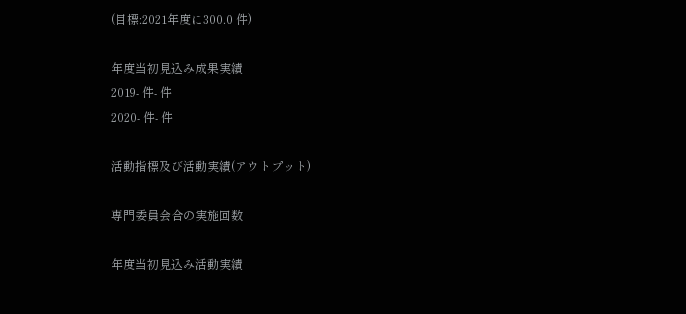(目標:2021年度に300.0 件)

年度当初見込み成果実績
2019- 件- 件
2020- 件- 件

活動指標及び活動実績(アウトプット)

専門委員会合の実施回数

年度当初見込み活動実績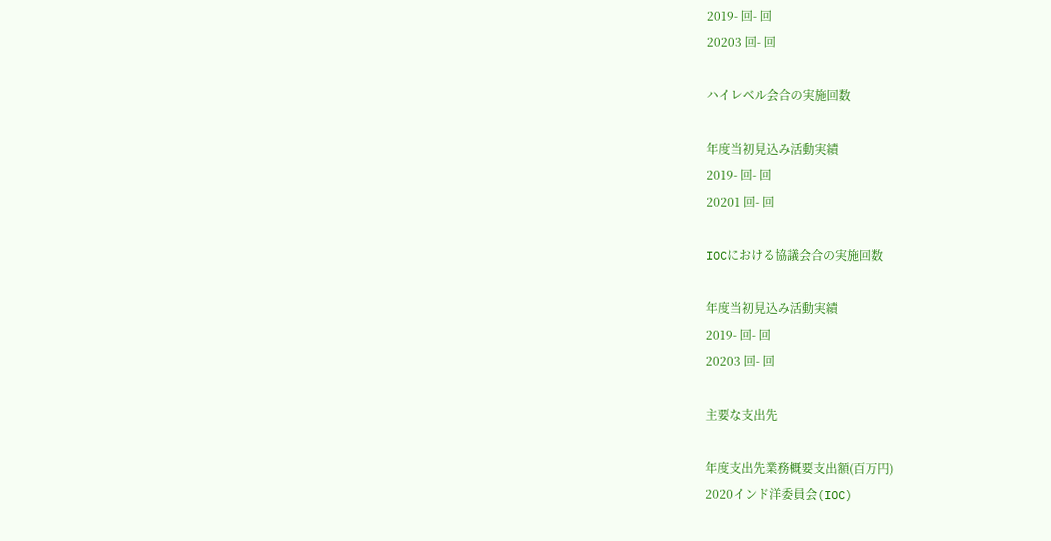2019- 回- 回
20203 回- 回

ハイレベル会合の実施回数

年度当初見込み活動実績
2019- 回- 回
20201 回- 回

IOCにおける協議会合の実施回数

年度当初見込み活動実績
2019- 回- 回
20203 回- 回

主要な支出先

年度支出先業務概要支出額(百万円)
2020インド洋委員会(IOC)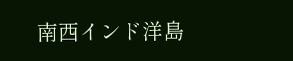南西インド洋島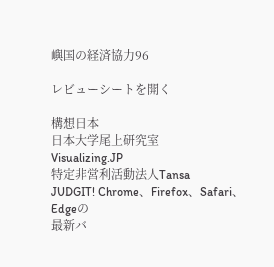嶼国の経済協力96

レビューシートを開く

構想日本
日本大学尾上研究室
Visualizing.JP
特定非営利活動法人Tansa
JUDGIT! Chrome、Firefox、Safari、Edgeの
最新バ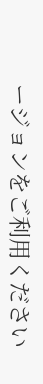ージョンをご利用ください